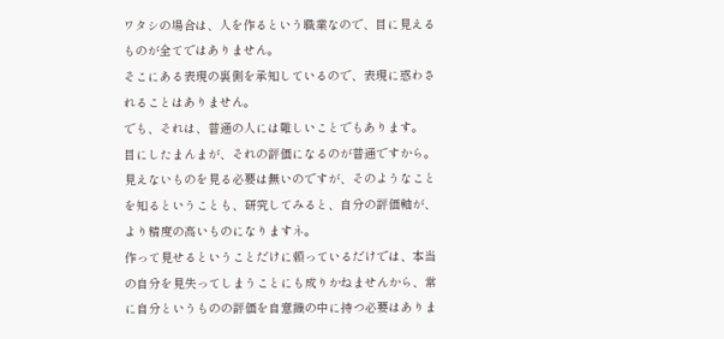ワタシの場合は、人を作るという職業なので、目に見えるものが全てではありません。
そこにある表現の裏側を承知しているので、表現に惑わされることはありません。
でも、それは、普通の人には難しいことでもあります。
目にしたまんまが、それの評価になるのが普通ですから。
見えないものを見る必要は無いのですが、そのようなことを知るということも、研究してみると、自分の評価軸が、より精度の高いものになりますネ。
作って見せるということだけに頼っているだけでは、本当の自分を見失ってしまうことにも成りかねませんから、常に自分というものの評価を自意識の中に持つ必要はありま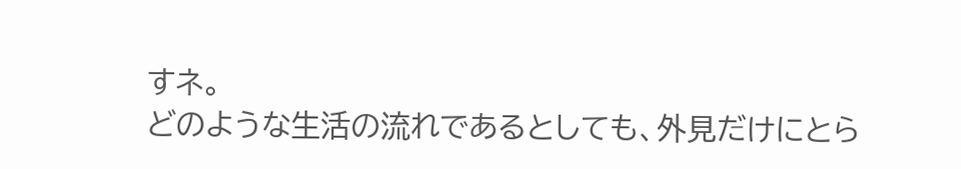すネ。
どのような生活の流れであるとしても、外見だけにとら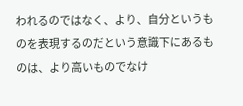われるのではなく、より、自分というものを表現するのだという意識下にあるものは、より高いものでなけ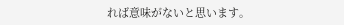れば意味がないと思います。